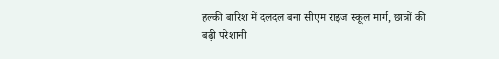हल्की बारिश में दलदल बना सीएम राइज स्कूल मार्ग, छात्रों की बढ़ी परेशानी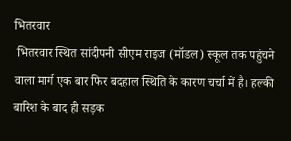भितरवार
 भितरवार स्थित सांदीपनी सीएम राइज (मॉडल) स्कूल तक पहुंचने वाला मार्ग एक बार फिर बदहाल स्थिति के कारण चर्चा में है। हल्की बारिश के बाद ही सड़क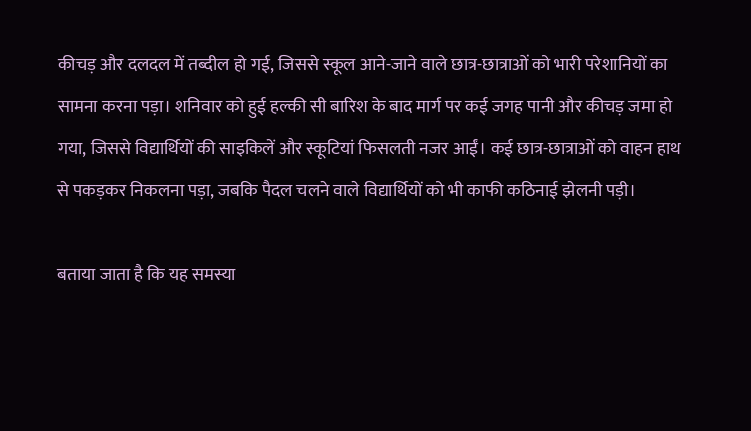कीचड़ और दलदल में तब्दील हो गई, जिससे स्कूल आने-जाने वाले छात्र-छात्राओं को भारी परेशानियों का सामना करना पड़ा। शनिवार को हुई हल्की सी बारिश के बाद मार्ग पर कई जगह पानी और कीचड़ जमा हो गया, जिससे विद्यार्थियों की साइकिलें और स्कूटियां फिसलती नजर आईं। कई छात्र-छात्राओं को वाहन हाथ से पकड़कर निकलना पड़ा, जबकि पैदल चलने वाले विद्यार्थियों को भी काफी कठिनाई झेलनी पड़ी।

बताया जाता है कि यह समस्या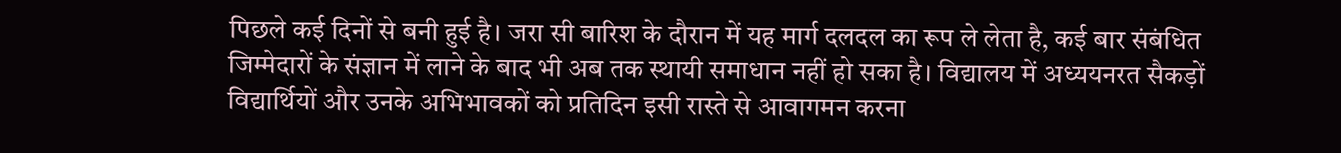पिछले कई दिनों से बनी हुई है। जरा सी बारिश के दौरान में यह मार्ग दलदल का रूप ले लेता है, कई बार संबंधित जिम्मेदारों के संज्ञान में लाने के बाद भी अब तक स्थायी समाधान नहीं हो सका है। विद्यालय में अध्ययनरत सैकड़ों विद्यार्थियों और उनके अभिभावकों को प्रतिदिन इसी रास्ते से आवागमन करना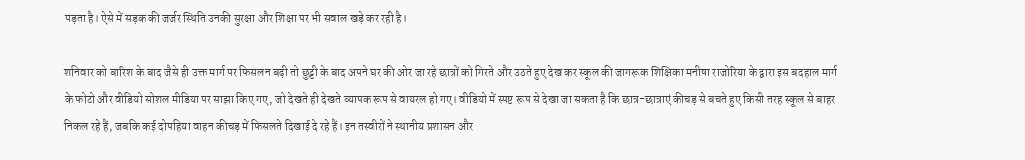पड़ता है। ऐसे में सड़क की जर्जर स्थिति उनकी सुरक्षा और शिक्षा पर भी सवाल खड़े कर रही है।

शनिवार को बारिश के बाद जैसे ही उक्त मार्ग पर फिसलन बढ़ी तो छुट्टी के बाद अपने घर की ओर जा रहे छात्रों को गिरते और उठते हुए देख कर स्कूल की जागरूक शिक्षिका मनीषा राजोरिया के द्वारा इस बदहाल मार्ग के फोटो और वीडियो सोशल मीडिया पर साझा किए गए, जो देखते ही देखते व्यापक रूप से वायरल हो गए। वीडियो में स्पष्ट रूप से देखा जा सकता है कि छात्र-छात्राएं कीचड़ से बचते हुए किसी तरह स्कूल से बाहर निकल रहे हैं, जबकि कई दोपहिया वाहन कीचड़ में फिसलते दिखाई दे रहे हैं। इन तस्वीरों ने स्थानीय प्रशासन और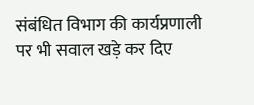संबंधित विभाग की कार्यप्रणाली पर भी सवाल खड़े कर दिए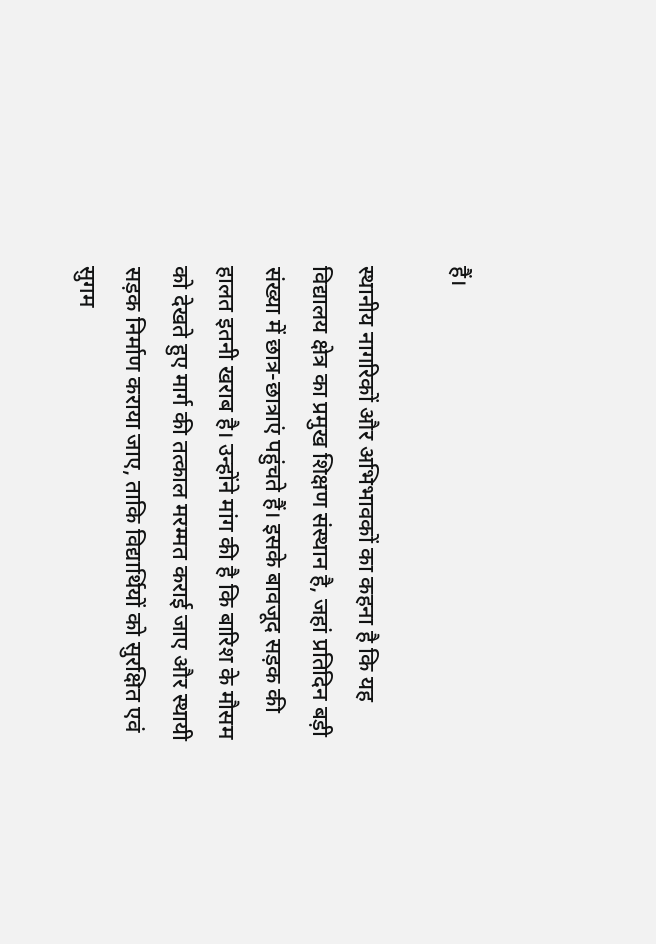हैं।

स्थानीय नागरिकों और अभिभावकों का कहना है कि यह विद्यालय क्षेत्र का प्रमुख शिक्षण संस्थान है, जहां प्रतिदिन बड़ी संख्या में छात्र-छात्राएं पहुंचते हैं। इसके बावजूद सड़क की हालत इतनी खराब है। उन्होंने मांग की है कि बारिश के मौसम को देखते हुए मार्ग की तत्काल मरम्मत कराई जाए और स्थायी सड़क निर्माण कराया जाए, ताकि विद्यार्थियों को सुरक्षित एवं सुगम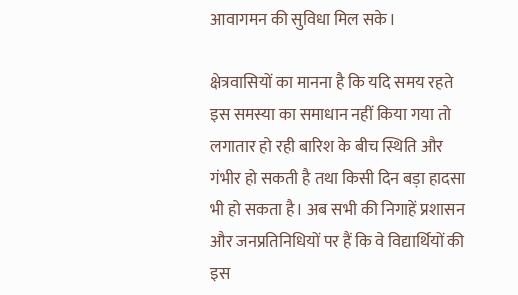आवागमन की सुविधा मिल सके।

क्षेत्रवासियों का मानना है कि यदि समय रहते इस समस्या का समाधान नहीं किया गया तो लगातार हो रही बारिश के बीच स्थिति और गंभीर हो सकती है तथा किसी दिन बड़ा हादसा भी हो सकता है। अब सभी की निगाहें प्रशासन और जनप्रतिनिधियों पर हैं कि वे विद्यार्थियों की इस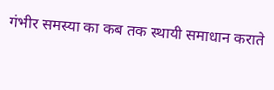गंभीर समस्या का कब तक स्थायी समाधान कराते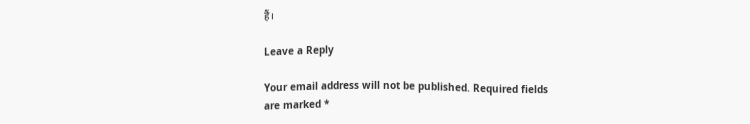हैं।

Leave a Reply

Your email address will not be published. Required fields are marked *